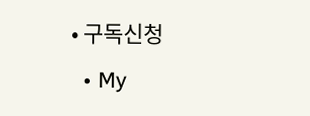• 구독신청
  • My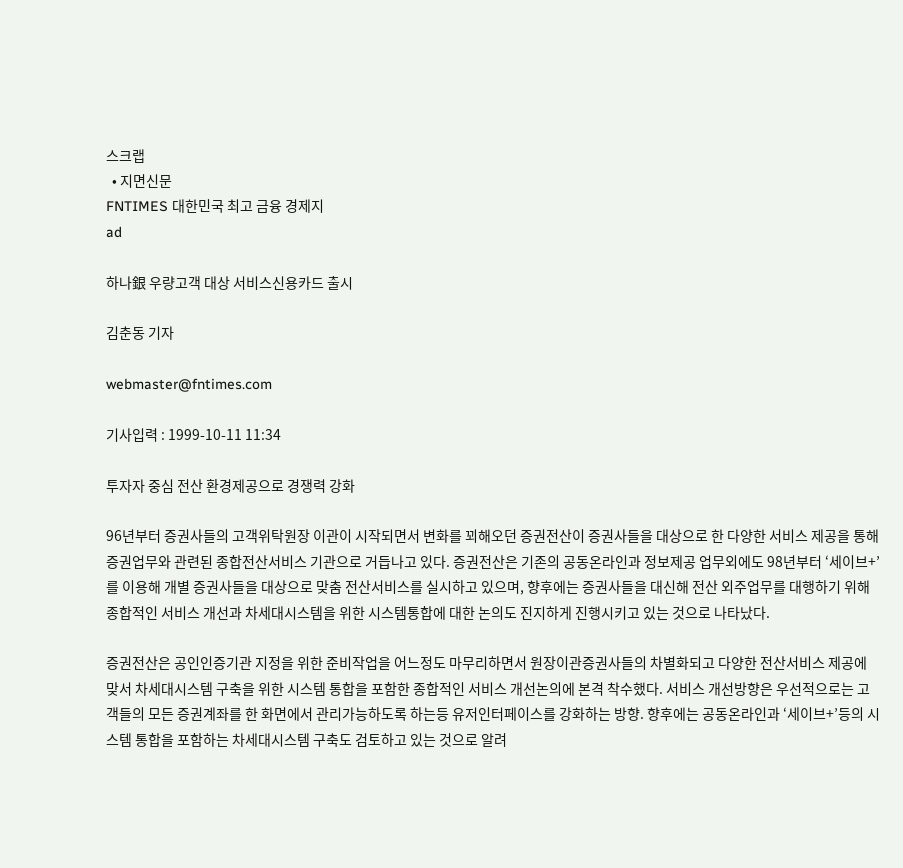스크랩
  • 지면신문
FNTIMES 대한민국 최고 금융 경제지
ad

하나銀 우량고객 대상 서비스신용카드 출시

김춘동 기자

webmaster@fntimes.com

기사입력 : 1999-10-11 11:34

투자자 중심 전산 환경제공으로 경쟁력 강화

96년부터 증권사들의 고객위탁원장 이관이 시작되면서 변화를 꾀해오던 증권전산이 증권사들을 대상으로 한 다양한 서비스 제공을 통해 증권업무와 관련된 종합전산서비스 기관으로 거듭나고 있다. 증권전산은 기존의 공동온라인과 정보제공 업무외에도 98년부터 ‘세이브+’를 이용해 개별 증권사들을 대상으로 맞춤 전산서비스를 실시하고 있으며, 향후에는 증권사들을 대신해 전산 외주업무를 대행하기 위해 종합적인 서비스 개선과 차세대시스템을 위한 시스템통합에 대한 논의도 진지하게 진행시키고 있는 것으로 나타났다.

증권전산은 공인인증기관 지정을 위한 준비작업을 어느정도 마무리하면서 원장이관증권사들의 차별화되고 다양한 전산서비스 제공에 맞서 차세대시스템 구축을 위한 시스템 통합을 포함한 종합적인 서비스 개선논의에 본격 착수했다. 서비스 개선방향은 우선적으로는 고객들의 모든 증권계좌를 한 화면에서 관리가능하도록 하는등 유저인터페이스를 강화하는 방향. 향후에는 공동온라인과 ‘세이브+’등의 시스템 통합을 포함하는 차세대시스템 구축도 검토하고 있는 것으로 알려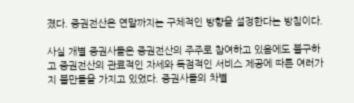졌다. 증권전산은 연말까지는 구체적인 방향을 설정한다는 방침이다.

사실 개별 증권사들은 증권전산의 주주로 참여하고 있음에도 불구하고 증권전산의 관료적인 자세와 독점적인 서비스 제공에 따른 여러가지 불만들을 가지고 있었다. 증권사들의 차별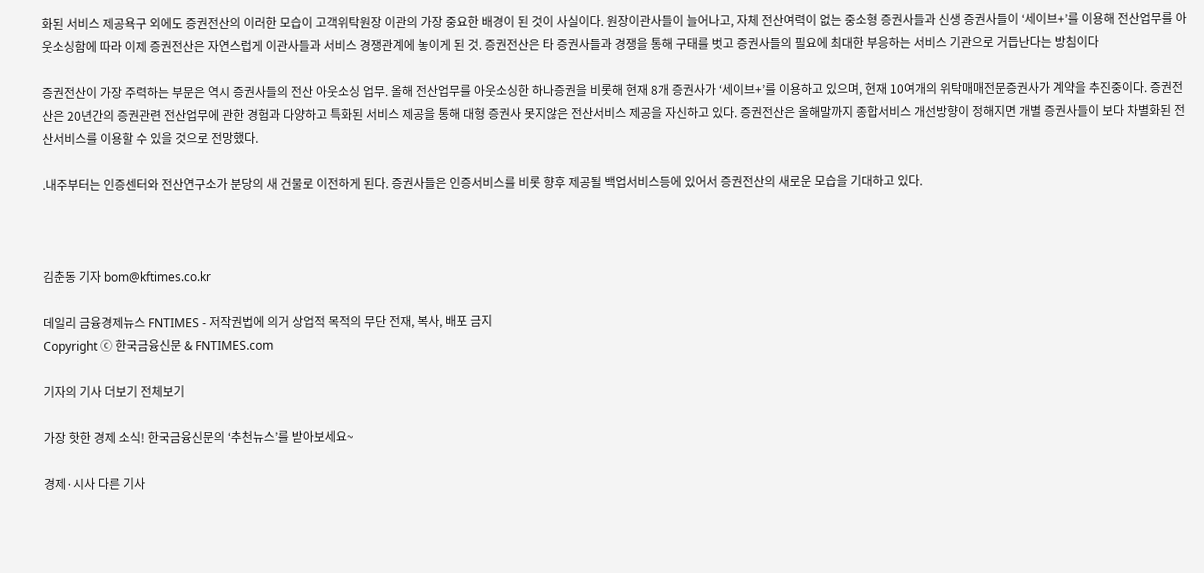화된 서비스 제공욕구 외에도 증권전산의 이러한 모습이 고객위탁원장 이관의 가장 중요한 배경이 된 것이 사실이다. 원장이관사들이 늘어나고, 자체 전산여력이 없는 중소형 증권사들과 신생 증권사들이 ‘세이브+’를 이용해 전산업무를 아웃소싱함에 따라 이제 증권전산은 자연스럽게 이관사들과 서비스 경쟁관계에 놓이게 된 것. 증권전산은 타 증권사들과 경쟁을 통해 구태를 벗고 증권사들의 필요에 최대한 부응하는 서비스 기관으로 거듭난다는 방침이다

증권전산이 가장 주력하는 부문은 역시 증권사들의 전산 아웃소싱 업무. 올해 전산업무를 아웃소싱한 하나증권을 비롯해 현재 8개 증권사가 ‘세이브+’를 이용하고 있으며, 현재 10여개의 위탁매매전문증권사가 계약을 추진중이다. 증권전산은 20년간의 증권관련 전산업무에 관한 경험과 다양하고 특화된 서비스 제공을 통해 대형 증권사 못지않은 전산서비스 제공을 자신하고 있다. 증권전산은 올해말까지 종합서비스 개선방향이 정해지면 개별 증권사들이 보다 차별화된 전산서비스를 이용할 수 있을 것으로 전망했다.

.내주부터는 인증센터와 전산연구소가 분당의 새 건물로 이전하게 된다. 증권사들은 인증서비스를 비롯 향후 제공될 백업서비스등에 있어서 증권전산의 새로운 모습을 기대하고 있다.



김춘동 기자 bom@kftimes.co.kr

데일리 금융경제뉴스 FNTIMES - 저작권법에 의거 상업적 목적의 무단 전재, 복사, 배포 금지
Copyright ⓒ 한국금융신문 & FNTIMES.com

기자의 기사 더보기 전체보기

가장 핫한 경제 소식! 한국금융신문의 ‘추천뉴스’를 받아보세요~

경제·시사 다른 기사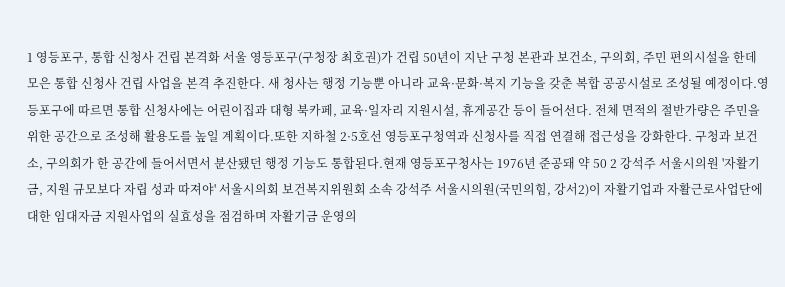1 영등포구, 통합 신청사 건립 본격화 서울 영등포구(구청장 최호권)가 건립 50년이 지난 구청 본관과 보건소, 구의회, 주민 편의시설을 한데 모은 통합 신청사 건립 사업을 본격 추진한다. 새 청사는 행정 기능뿐 아니라 교육·문화·복지 기능을 갖춘 복합 공공시설로 조성될 예정이다.영등포구에 따르면 통합 신청사에는 어린이집과 대형 북카페, 교육·일자리 지원시설, 휴게공간 등이 들어선다. 전체 면적의 절반가량은 주민을 위한 공간으로 조성해 활용도를 높일 계획이다.또한 지하철 2·5호선 영등포구청역과 신청사를 직접 연결해 접근성을 강화한다. 구청과 보건소, 구의회가 한 공간에 들어서면서 분산됐던 행정 기능도 통합된다.현재 영등포구청사는 1976년 준공돼 약 50 2 강석주 서울시의원 '자활기금, 지원 규모보다 자립 성과 따져야' 서울시의회 보건복지위원회 소속 강석주 서울시의원(국민의힘, 강서2)이 자활기업과 자활근로사업단에 대한 임대자금 지원사업의 실효성을 점검하며 자활기금 운영의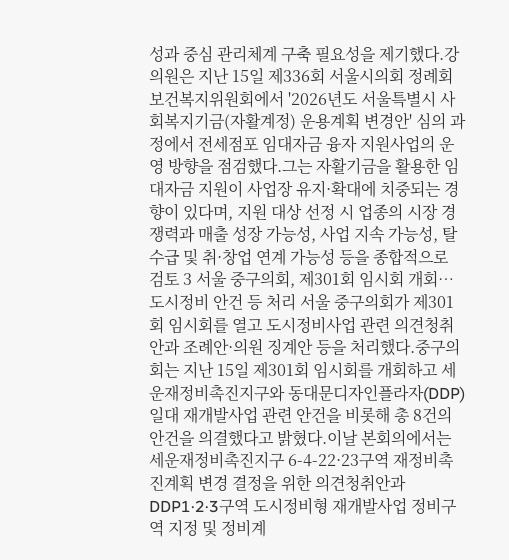성과 중심 관리체계 구축 필요성을 제기했다.강 의원은 지난 15일 제336회 서울시의회 정례회 보건복지위원회에서 '2026년도 서울특별시 사회복지기금(자활계정) 운용계획 변경안' 심의 과정에서 전세점포 임대자금 융자 지원사업의 운영 방향을 점검했다.그는 자활기금을 활용한 임대자금 지원이 사업장 유지·확대에 치중되는 경향이 있다며, 지원 대상 선정 시 업종의 시장 경쟁력과 매출 성장 가능성, 사업 지속 가능성, 탈수급 및 취·창업 연계 가능성 등을 종합적으로 검토 3 서울 중구의회, 제301회 임시회 개회…도시정비 안건 등 처리 서울 중구의회가 제301회 임시회를 열고 도시정비사업 관련 의견청취안과 조례안·의원 징계안 등을 처리했다.중구의회는 지난 15일 제301회 임시회를 개회하고 세운재정비촉진지구와 동대문디자인플라자(DDP) 일대 재개발사업 관련 안건을 비롯해 총 8건의 안건을 의결했다고 밝혔다.이날 본회의에서는 세운재정비촉진지구 6-4-22·23구역 재정비촉진계획 변경 결정을 위한 의견청취안과 DDP1·2·3구역 도시정비형 재개발사업 정비구역 지정 및 정비계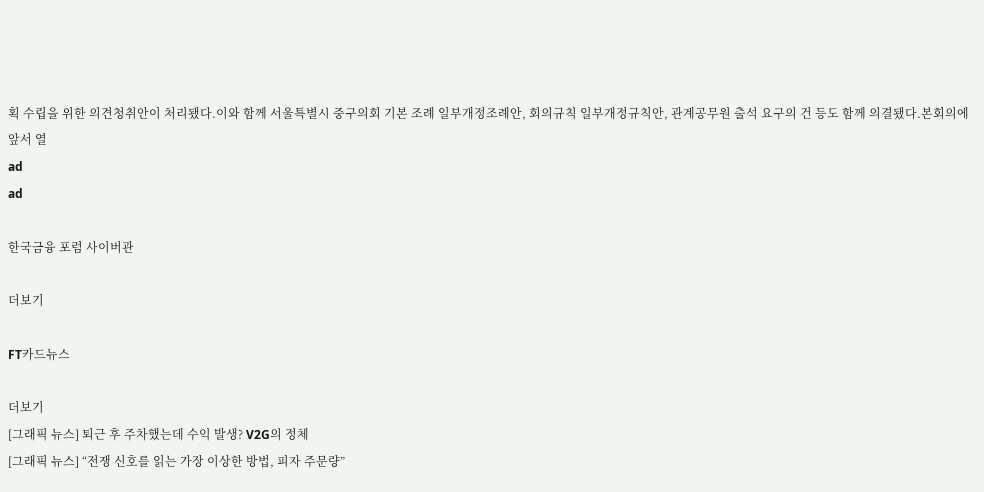획 수립을 위한 의견청취안이 처리됐다.이와 함께 서울특별시 중구의회 기본 조례 일부개정조례안, 회의규칙 일부개정규칙안, 관계공무원 출석 요구의 건 등도 함께 의결됐다.본회의에 앞서 열
ad
ad

한국금융 포럼 사이버관

더보기

FT카드뉴스

더보기
[그래픽 뉴스] 퇴근 후 주차했는데 수익 발생? V2G의 정체
[그래픽 뉴스] “전쟁 신호를 읽는 가장 이상한 방법, 피자 주문량”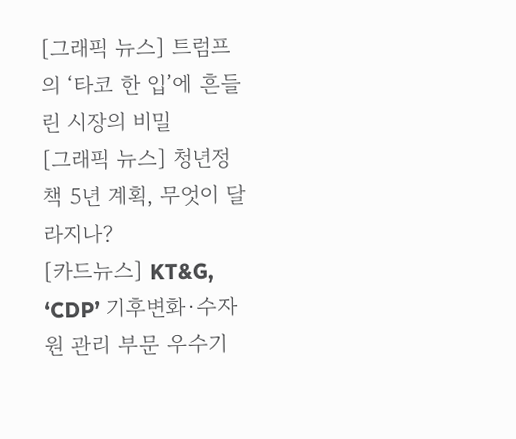[그래픽 뉴스] 트럼프의 ‘타코 한 입’에 흔들린 시장의 비밀
[그래픽 뉴스] 청년정책 5년 계획, 무엇이 달라지나?
[카드뉴스] KT&G, ‘CDP’ 기후변화·수자원 관리 부문 우수기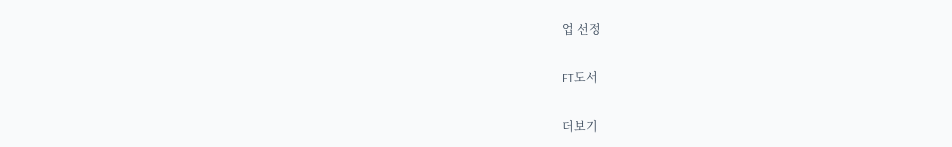업 선정

FT도서

더보기